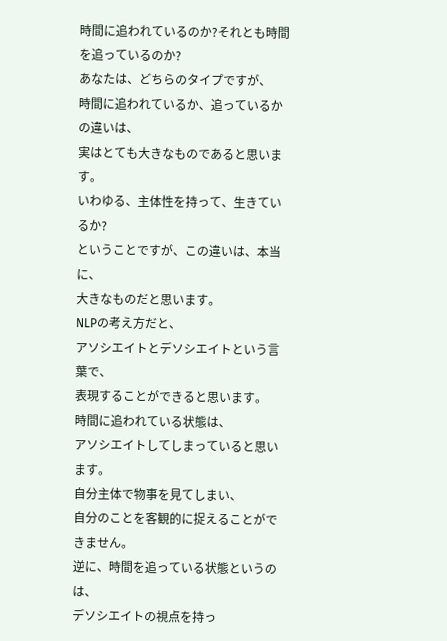時間に追われているのか?それとも時間を追っているのか?
あなたは、どちらのタイプですが、
時間に追われているか、追っているかの違いは、
実はとても大きなものであると思います。
いわゆる、主体性を持って、生きているか?
ということですが、この違いは、本当に、
大きなものだと思います。
NLPの考え方だと、
アソシエイトとデソシエイトという言葉で、
表現することができると思います。
時間に追われている状態は、
アソシエイトしてしまっていると思います。
自分主体で物事を見てしまい、
自分のことを客観的に捉えることができません。
逆に、時間を追っている状態というのは、
デソシエイトの視点を持っ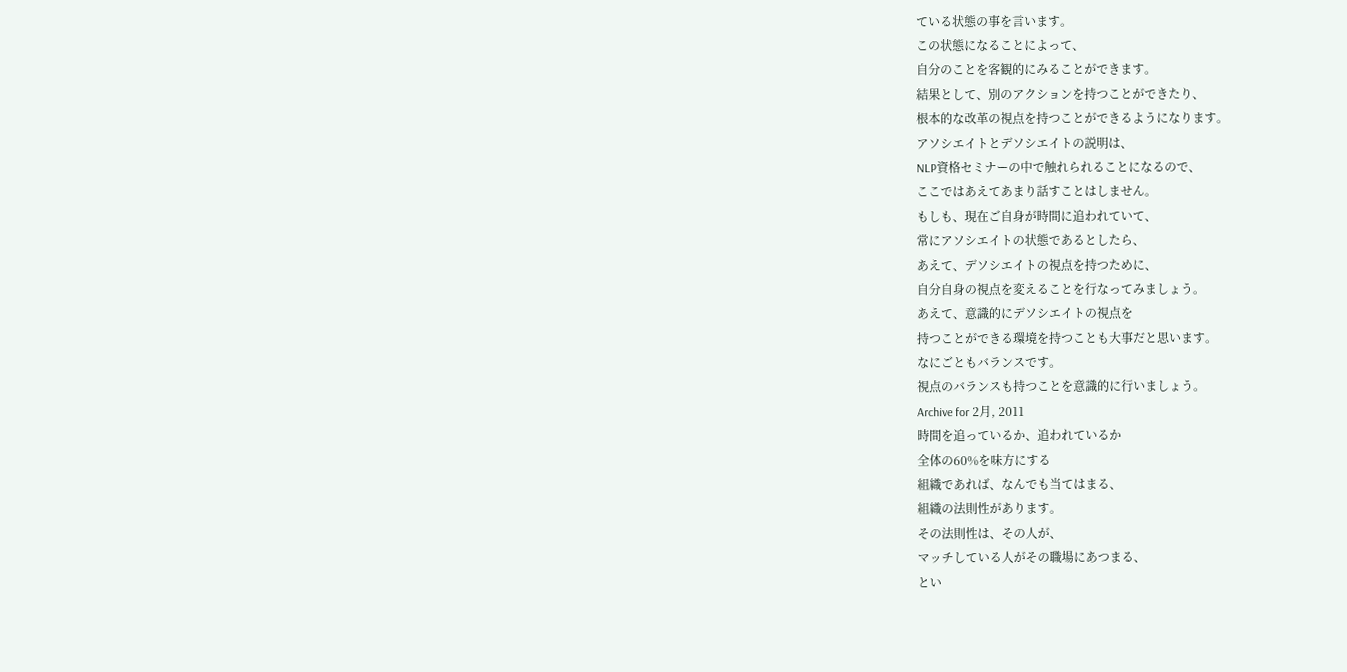ている状態の事を言います。
この状態になることによって、
自分のことを客観的にみることができます。
結果として、別のアクションを持つことができたり、
根本的な改革の視点を持つことができるようになります。
アソシエイトとデソシエイトの説明は、
NLP資格セミナーの中で触れられることになるので、
ここではあえてあまり話すことはしません。
もしも、現在ご自身が時間に追われていて、
常にアソシエイトの状態であるとしたら、
あえて、デソシエイトの視点を持つために、
自分自身の視点を変えることを行なってみましょう。
あえて、意識的にデソシエイトの視点を
持つことができる環境を持つことも大事だと思います。
なにごともバランスです。
視点のバランスも持つことを意識的に行いましょう。
Archive for 2月, 2011
時間を追っているか、追われているか
全体の60%を味方にする
組織であれば、なんでも当てはまる、
組織の法則性があります。
その法則性は、その人が、
マッチしている人がその職場にあつまる、
とい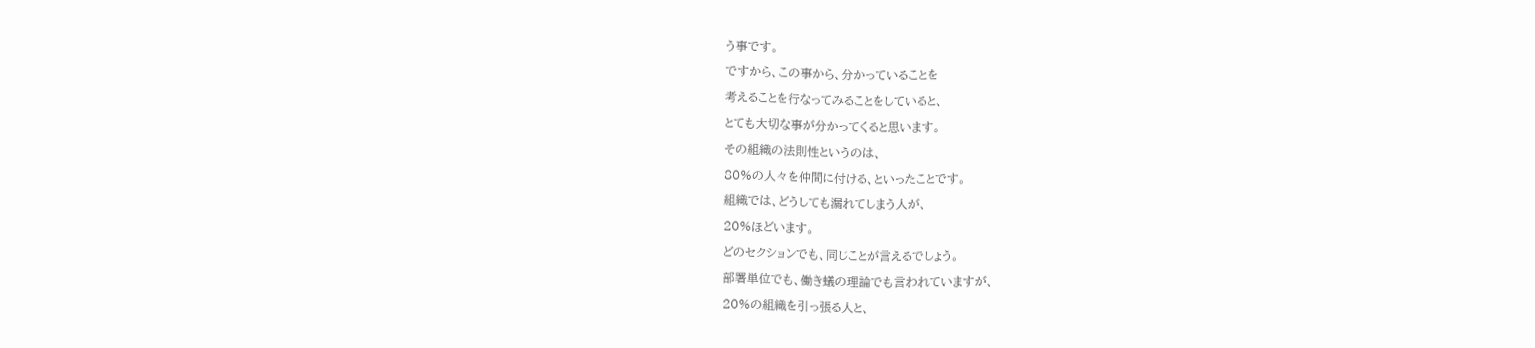う事です。
ですから、この事から、分かっていることを
考えることを行なってみることをしていると、
とても大切な事が分かってくると思います。
その組織の法則性というのは、
80%の人々を仲間に付ける、といったことです。
組織では、どうしても漏れてしまう人が、
20%ほどいます。
どのセクションでも、同じことが言えるでしょう。
部署単位でも、働き蟻の理論でも言われていますが、
20%の組織を引っ張る人と、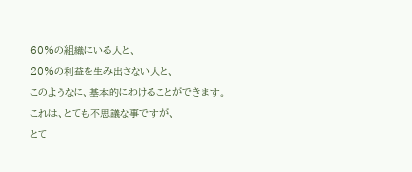60%の組織にいる人と、
20%の利益を生み出さない人と、
このようなに、基本的にわけることができます。
これは、とても不思議な事ですが、
とて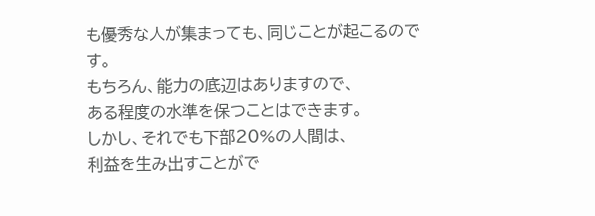も優秀な人が集まっても、同じことが起こるのです。
もちろん、能力の底辺はありますので、
ある程度の水準を保つことはできます。
しかし、それでも下部20%の人間は、
利益を生み出すことがで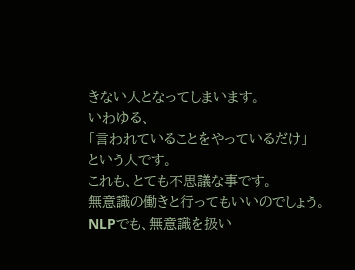きない人となってしまいます。
いわゆる、
「言われていることをやっているだけ」
という人です。
これも、とても不思議な事です。
無意識の働きと行ってもいいのでしょう。
NLPでも、無意識を扱い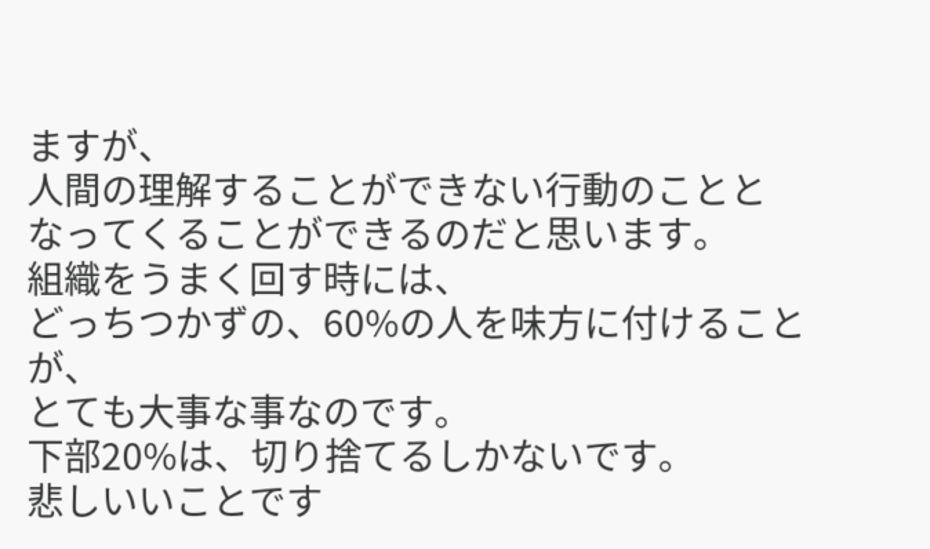ますが、
人間の理解することができない行動のことと
なってくることができるのだと思います。
組織をうまく回す時には、
どっちつかずの、60%の人を味方に付けることが、
とても大事な事なのです。
下部20%は、切り捨てるしかないです。
悲しいいことです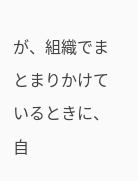が、組織でまとまりかけているときに、
自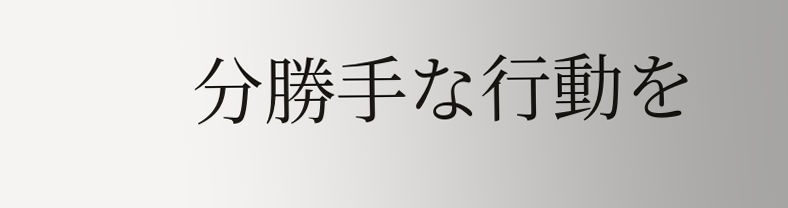分勝手な行動を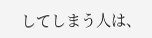してしまう人は、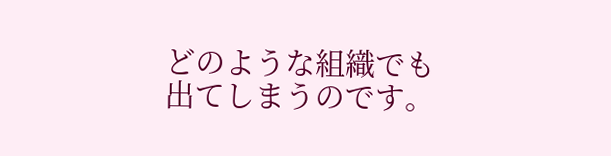どのような組織でも出てしまうのです。